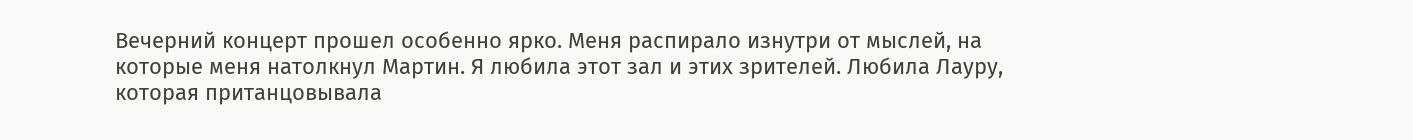Вечерний концерт прошел особенно ярко. Меня распирало изнутри от мыслей, на которые меня натолкнул Мартин. Я любила этот зал и этих зрителей. Любила Лауру, которая пританцовывала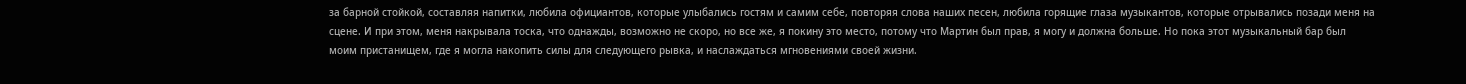за барной стойкой, составляя напитки, любила официантов, которые улыбались гостям и самим себе, повторяя слова наших песен, любила горящие глаза музыкантов, которые отрывались позади меня на сцене. И при этом, меня накрывала тоска, что однажды, возможно не скоро, но все же, я покину это место, потому что Мартин был прав, я могу и должна больше. Но пока этот музыкальный бар был моим пристанищем, где я могла накопить силы для следующего рывка, и наслаждаться мгновениями своей жизни.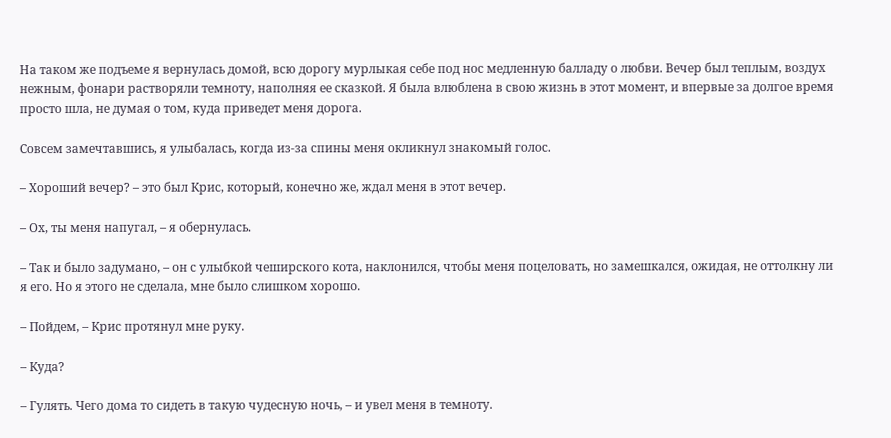На таком же подъеме я вернулась домой, всю дорогу мурлыкая себе под нос медленную балладу о любви. Вечер был теплым, воздух нежным, фонари растворяли темноту, наполняя ее сказкой. Я была влюблена в свою жизнь в этот момент, и впервые за долгое время просто шла, не думая о том, куда приведет меня дорога.

Совсем замечтавшись, я улыбалась, когда из-за спины меня окликнул знакомый голос.

– Хороший вечер? – это был Крис, который, конечно же, ждал меня в этот вечер.

– Ох, ты меня напугал, – я обернулась.

– Так и было задумано, – он с улыбкой чеширского кота, наклонился, чтобы меня поцеловать, но замешкался, ожидая, не оттолкну ли я его. Но я этого не сделала, мне было слишком хорошо.

– Пойдем, – Крис протянул мне руку.

– Куда?

– Гулять. Чего дома то сидеть в такую чудесную ночь, – и увел меня в темноту.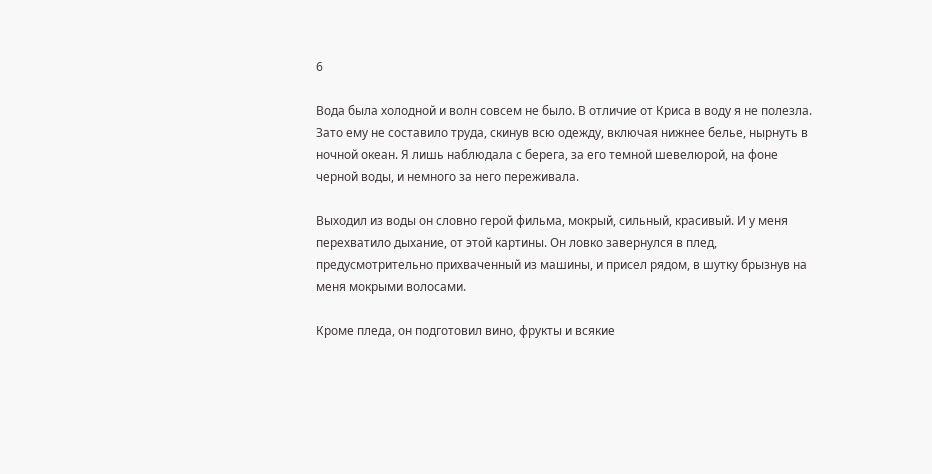6

Вода была холодной и волн совсем не было. В отличие от Криса в воду я не полезла. Зато ему не составило труда, скинув всю одежду, включая нижнее белье, нырнуть в ночной океан. Я лишь наблюдала с берега, за его темной шевелюрой, на фоне черной воды, и немного за него переживала.

Выходил из воды он словно герой фильма, мокрый, сильный, красивый. И у меня перехватило дыхание, от этой картины. Он ловко завернулся в плед, предусмотрительно прихваченный из машины, и присел рядом, в шутку брызнув на меня мокрыми волосами.

Кроме пледа, он подготовил вино, фрукты и всякие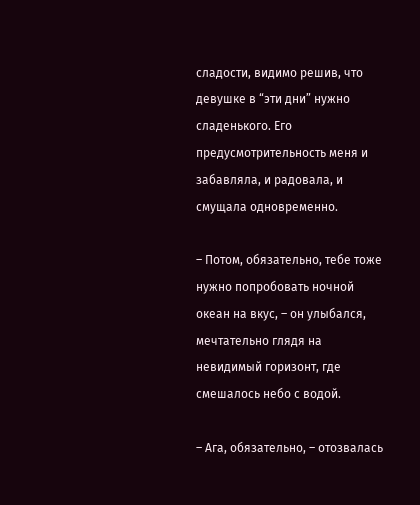сладости, видимо решив, что девушке в “эти дни” нужно сладенького. Его предусмотрительность меня и забавляла, и радовала, и смущала одновременно.

– Потом, обязательно, тебе тоже нужно попробовать ночной океан на вкус, – он улыбался, мечтательно глядя на невидимый горизонт, где смешалось небо с водой.

– Ага, обязательно, – отозвалась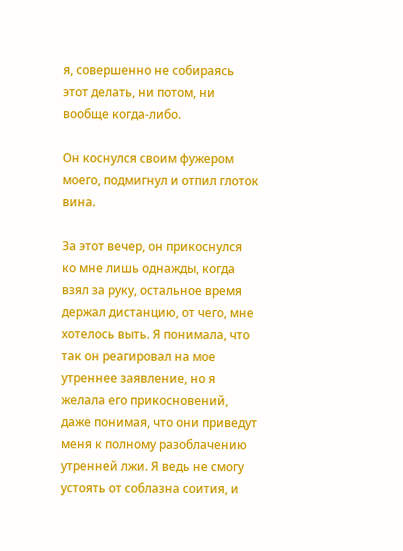я, совершенно не собираясь этот делать, ни потом, ни вообще когда-либо.

Он коснулся своим фужером моего, подмигнул и отпил глоток вина.

За этот вечер, он прикоснулся ко мне лишь однажды, когда взял за руку, остальное время держал дистанцию, от чего, мне хотелось выть. Я понимала, что так он реагировал на мое утреннее заявление, но я желала его прикосновений, даже понимая, что они приведут меня к полному разоблачению утренней лжи. Я ведь не смогу устоять от соблазна соития, и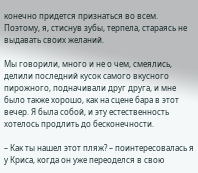конечно придется признаться во всем. Поэтому, я, стиснув зубы, терпела, стараясь не выдавать своих желаний.

Мы говорили, много и не о чем, смеялись, делили последний кусок самого вкусного пирожного, подначивали друг друга, и мне было также хорошо, как на сцене бара в этот вечер. Я была собой, и эту естественность хотелось продлить до бесконечности.

– Как ты нашел этот пляж? – поинтересовалась я у Криса, когда он уже переоделся в свою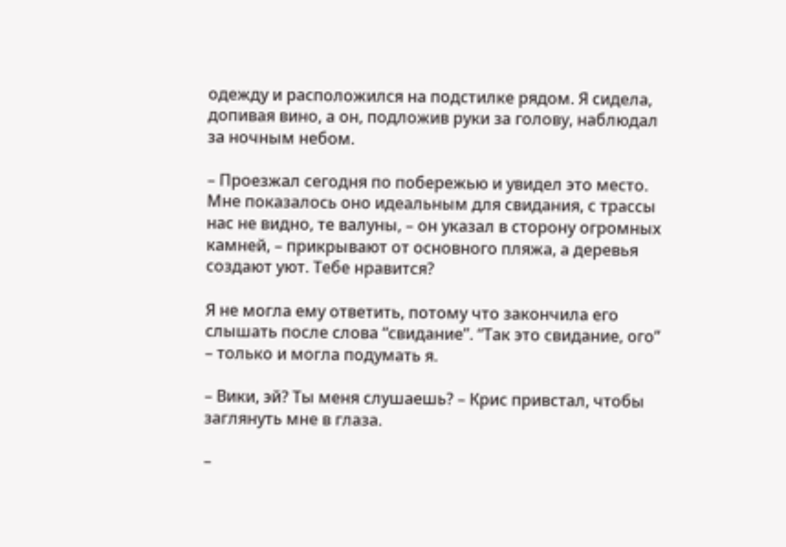одежду и расположился на подстилке рядом. Я сидела, допивая вино, а он, подложив руки за голову, наблюдал за ночным небом.

– Проезжал сегодня по побережью и увидел это место. Мне показалось оно идеальным для свидания, с трассы нас не видно, те валуны, – он указал в сторону огромных камней, – прикрывают от основного пляжа, а деревья создают уют. Тебе нравится?

Я не могла ему ответить, потому что закончила его слышать после слова “свидание”. “Так это свидание, ого” – только и могла подумать я.

– Вики, эй? Ты меня слушаешь? – Крис привстал, чтобы заглянуть мне в глаза.

–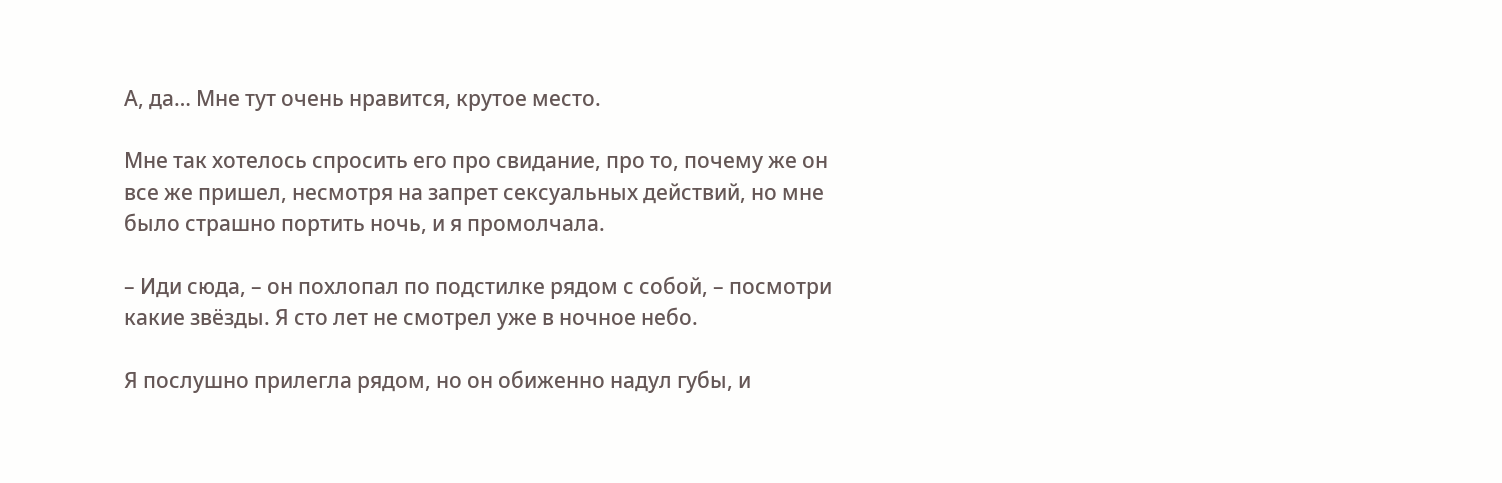А, да… Мне тут очень нравится, крутое место.

Мне так хотелось спросить его про свидание, про то, почему же он все же пришел, несмотря на запрет сексуальных действий, но мне было страшно портить ночь, и я промолчала.

– Иди сюда, – он похлопал по подстилке рядом с собой, – посмотри какие звёзды. Я сто лет не смотрел уже в ночное небо.

Я послушно прилегла рядом, но он обиженно надул губы, и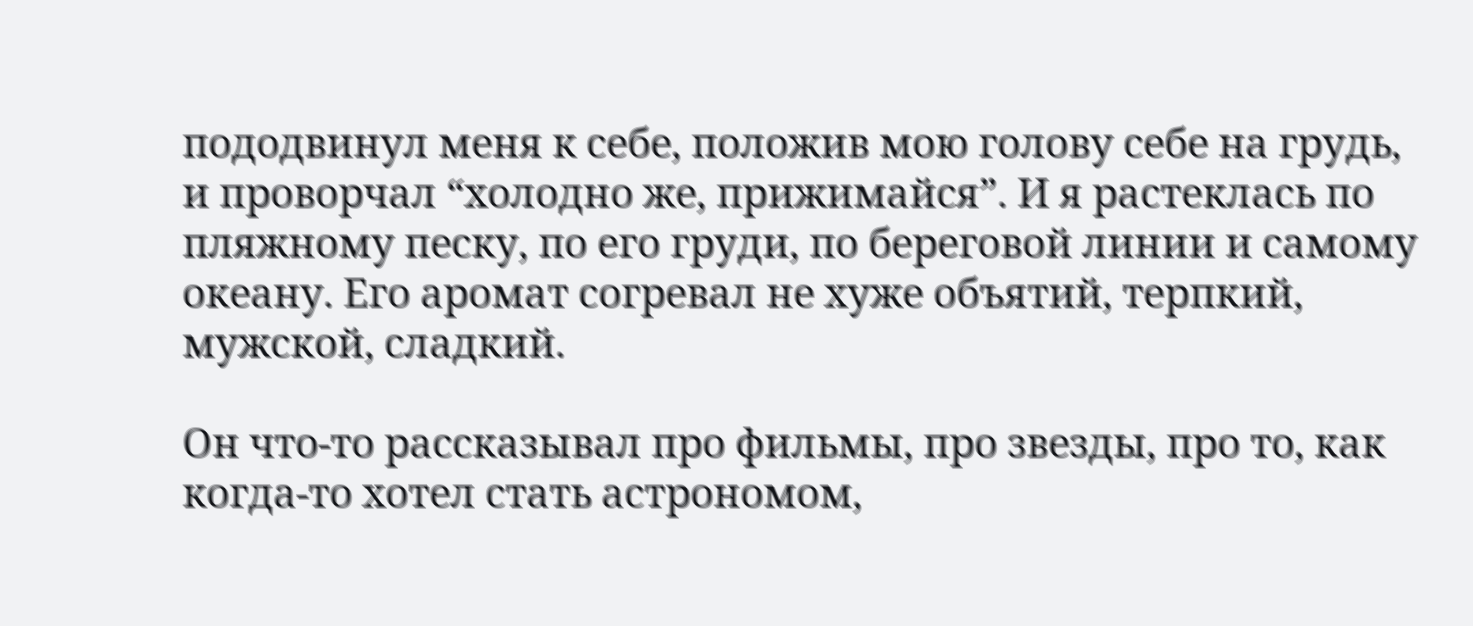пододвинул меня к себе, положив мою голову себе на грудь, и проворчал “холодно же, прижимайся”. И я растеклась по пляжному песку, по его груди, по береговой линии и самому океану. Его аромат согревал не хуже объятий, терпкий, мужской, сладкий.

Он что-то рассказывал про фильмы, про звезды, про то, как когда-то хотел стать астрономом,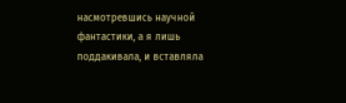насмотревшись научной фантастики, а я лишь поддакивала, и вставляла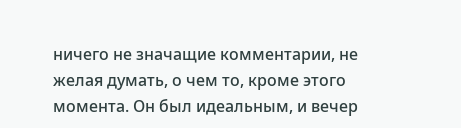ничего не значащие комментарии, не желая думать, о чем то, кроме этого момента. Он был идеальным, и вечер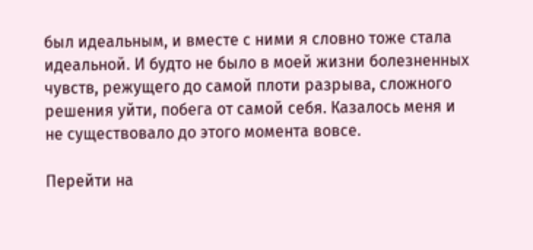был идеальным, и вместе с ними я словно тоже стала идеальной. И будто не было в моей жизни болезненных чувств, режущего до самой плоти разрыва, сложного решения уйти, побега от самой себя. Казалось меня и не существовало до этого момента вовсе.

Перейти на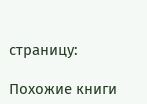страницу:

Похожие книги